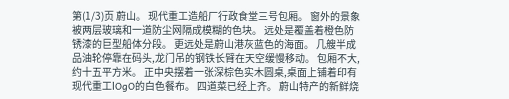第(1/3)页 蔚山。 现代重工造船厂行政食堂三号包厢。 窗外的景象被两层玻璃和一道防尘网隔成模糊的色块。 远处是覆盖着橙色防锈漆的巨型船体分段。 更远处是蔚山港灰蓝色的海面。 几艘半成品油轮停靠在码头,龙门吊的钢铁长臂在天空缓慢移动。 包厢不大,约十五平方米。 正中央摆着一张深棕色实木圆桌,桌面上铺着印有现代重工lOgO的白色餐布。 四道菜已经上齐。 蔚山特产的新鲜烧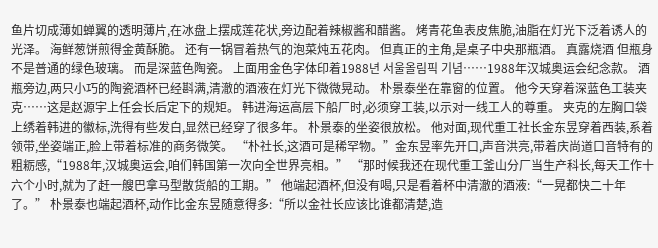鱼片切成薄如蝉翼的透明薄片,在冰盘上摆成莲花状,旁边配着辣椒酱和醋酱。 烤青花鱼表皮焦脆,油脂在灯光下泛着诱人的光泽。 海鲜葱饼煎得金黄酥脆。 还有一锅冒着热气的泡菜炖五花肉。 但真正的主角,是桌子中央那瓶酒。 真露烧酒 但瓶身不是普通的绿色玻璃。 而是深蓝色陶瓷。 上面用金色字体印着1988년 서울올림픽 기념……1988年汉城奥运会纪念款。 酒瓶旁边,两只小巧的陶瓷酒杯已经斟满,清澈的酒液在灯光下微微晃动。 朴景泰坐在靠窗的位置。 他今天穿着深蓝色工装夹克……这是赵源宇上任会长后定下的规矩。 韩进海运高层下船厂时,必须穿工装,以示对一线工人的尊重。 夹克的左胸口袋上绣着韩进的徽标,洗得有些发白,显然已经穿了很多年。 朴景泰的坐姿很放松。 他对面,现代重工社长金东昱穿着西装,系着领带,坐姿端正,脸上带着标准的商务微笑。 “朴社长,这酒可是稀罕物。”金东昱率先开口,声音洪亮,带着庆尚道口音特有的粗粝感,“1988年,汉城奥运会,咱们韩国第一次向全世界亮相。” “那时候我还在现代重工釜山分厂当生产科长,每天工作十六个小时,就为了赶一艘巴拿马型散货船的工期。” 他端起酒杯,但没有喝,只是看着杯中清澈的酒液:“一晃都快二十年了。” 朴景泰也端起酒杯,动作比金东昱随意得多:“所以金社长应该比谁都清楚,造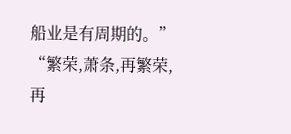船业是有周期的。” “繁荣,萧条,再繁荣,再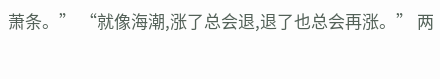萧条。” “就像海潮,涨了总会退,退了也总会再涨。” 两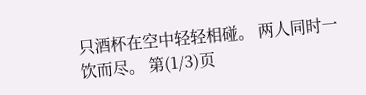只酒杯在空中轻轻相碰。 两人同时一饮而尽。 第(1/3)页